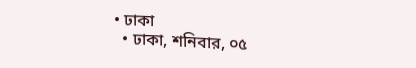• ঢাকা
  • ঢাকা, শনিবার, ০৫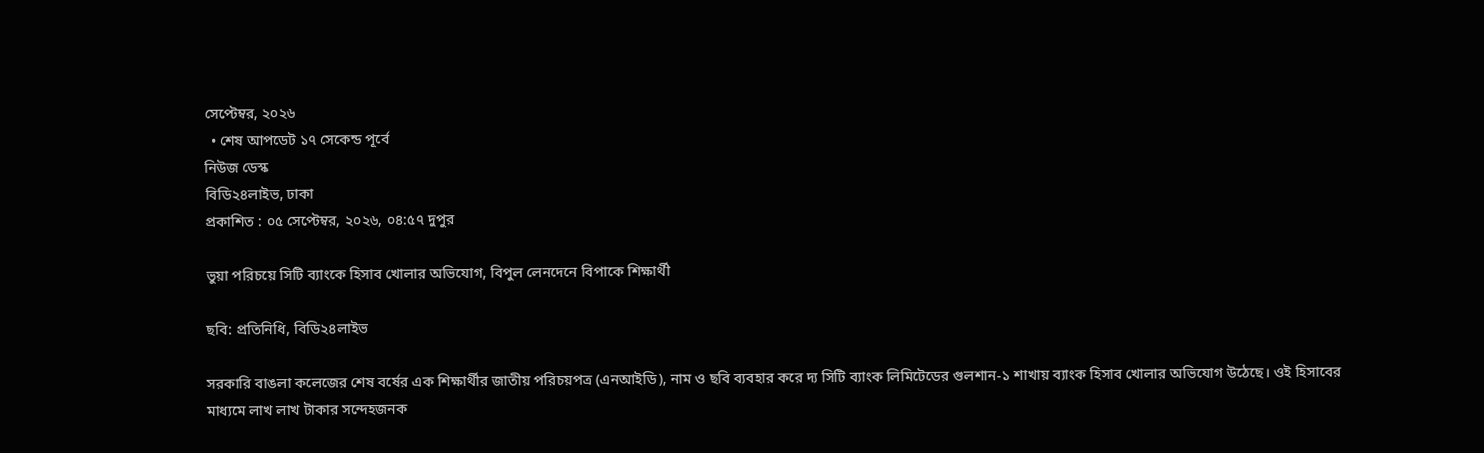সেপ্টেম্বর, ২০২৬
  • শেষ আপডেট ১৭ সেকেন্ড পূর্বে
নিউজ ডেস্ক
বিডি২৪লাইভ, ঢাকা
প্রকাশিত : ০৫ সেপ্টেম্বর, ২০২৬, ০৪:৫৭ দুপুর

ভুয়া পরিচয়ে সিটি ব্যাংকে হিসাব খোলার অভিযোগ, বিপুল লেনদেনে বিপাকে শিক্ষার্থী

ছবি: প্রতিনিধি, বিডি২৪লাইভ

সরকারি বাঙলা কলেজের শেষ বর্ষের এক শিক্ষার্থীর জাতীয় পরিচয়পত্র (এনআইডি), নাম ও ছবি ব্যবহার করে দ্য সিটি ব্যাংক লিমিটেডের গুলশান-১ শাখায় ব্যাংক হিসাব খোলার অভিযোগ উঠেছে। ওই হিসাবের মাধ্যমে লাখ লাখ টাকার সন্দেহজনক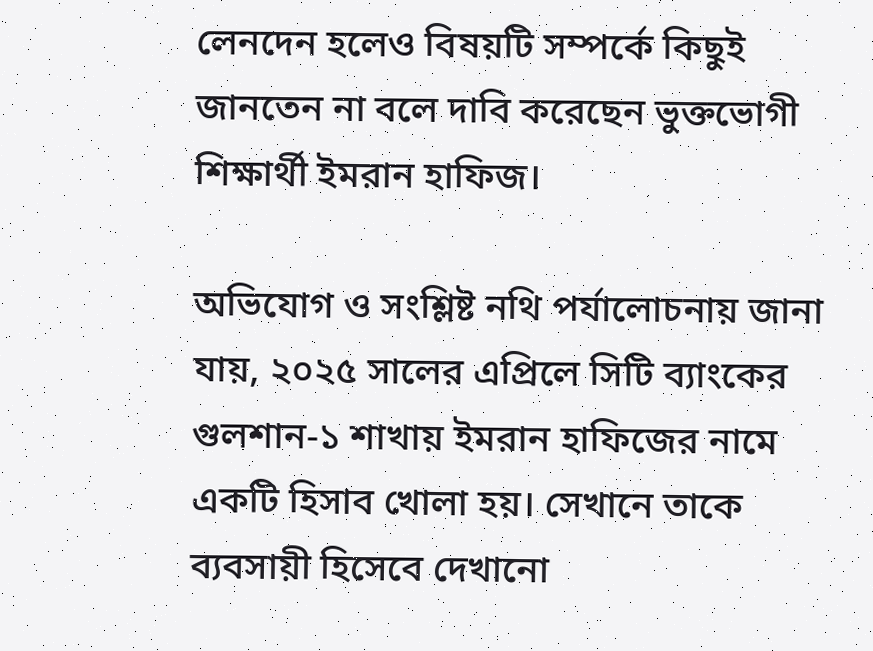লেনদেন হলেও বিষয়টি সম্পর্কে কিছুই জানতেন না বলে দাবি করেছেন ভুক্তভোগী শিক্ষার্থী ইমরান হাফিজ।

অভিযোগ ও সংশ্লিষ্ট নথি পর্যালোচনায় জানা যায়, ২০২৫ সালের এপ্রিলে সিটি ব্যাংকের গুলশান-১ শাখায় ইমরান হাফিজের নামে একটি হিসাব খোলা হয়। সেখানে তাকে ব্যবসায়ী হিসেবে দেখানো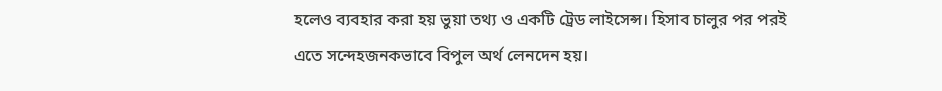হলেও ব্যবহার করা হয় ভুয়া তথ্য ও একটি ট্রেড লাইসেন্স। হিসাব চালুর পর পরই এতে সন্দেহজনকভাবে বিপুল অর্থ লেনদেন হয়।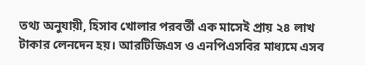তথ্য অনুযায়ী, হিসাব খোলার পরবর্তী এক মাসেই প্রায় ২৪ লাখ টাকার লেনদেন হয়। আরটিজিএস ও এনপিএসবির মাধ্যমে এসব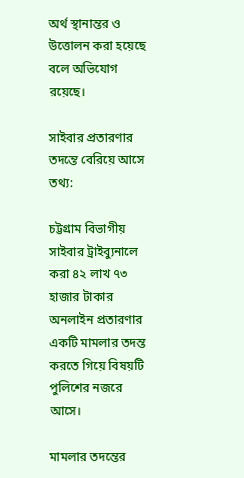অর্থ স্থানান্তর ও উত্তোলন করা হয়েছে বলে অভিযোগ রয়েছে।

সাইবার প্রতারণার তদন্তে বেরিয়ে আসে তথ্য:

চট্টগ্রাম বিভাগীয় সাইবার ট্রাইব্যুনালে করা ৪২ লাখ ৭৩ হাজার টাকার অনলাইন প্রতারণার একটি মামলার তদন্ত করতে গিয়ে বিষয়টি পুলিশের নজরে আসে।

মামলার তদন্তের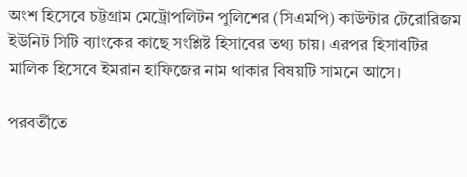অংশ হিসেবে চট্টগ্রাম মেট্রোপলিটন পুলিশের (সিএমপি) কাউন্টার টেরোরিজম ইউনিট সিটি ব্যাংকের কাছে সংশ্লিষ্ট হিসাবের তথ্য চায়। এরপর হিসাবটির মালিক হিসেবে ইমরান হাফিজের নাম থাকার বিষয়টি সামনে আসে।

পরবর্তীতে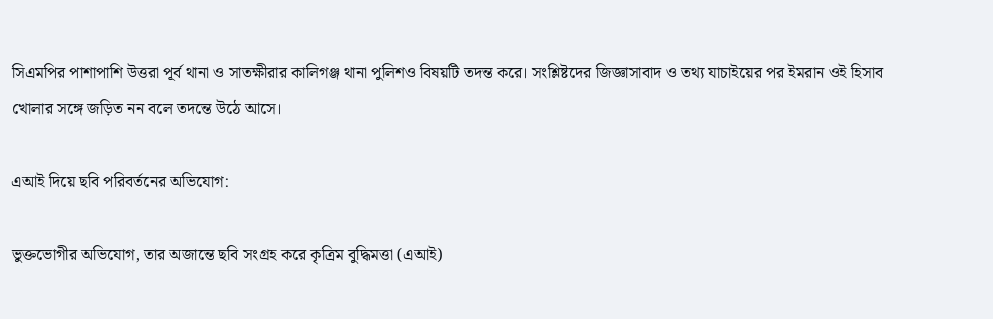সিএমপির পাশাপাশি উত্তরা পূর্ব থানা ও সাতক্ষীরার কালিগঞ্জ থানা পুলিশও বিষয়টি তদন্ত করে। সংশ্লিষ্টদের জিজ্ঞাসাবাদ ও তথ্য যাচাইয়ের পর ইমরান ওই হিসাব খোলার সঙ্গে জড়িত নন বলে তদন্তে উঠে আসে।

এআই দিয়ে ছবি পরিবর্তনের অভিযোগ:

ভুক্তভোগীর অভিযোগ, তার অজান্তে ছবি সংগ্রহ করে কৃত্রিম বুদ্ধিমত্তা (এআই)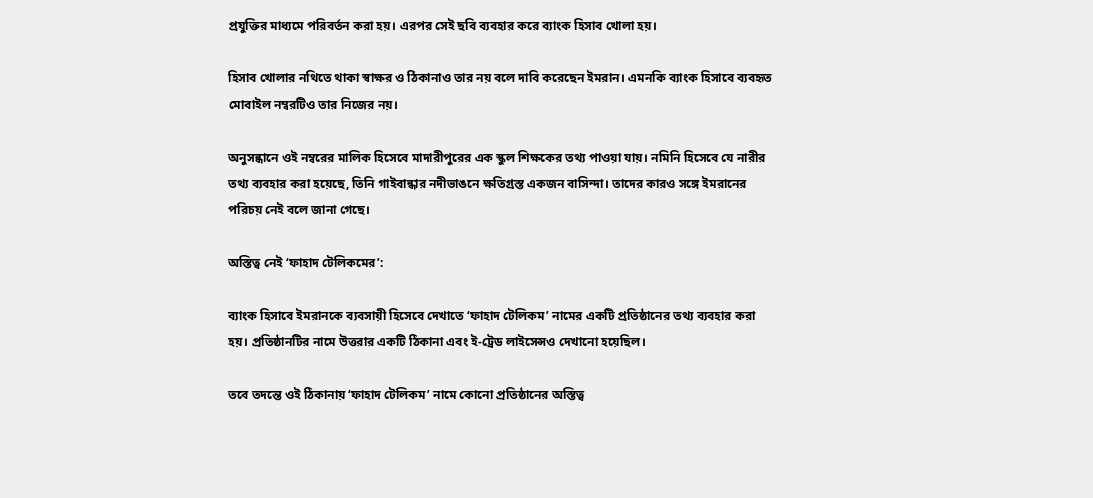প্রযুক্তির মাধ্যমে পরিবর্তন করা হয়। এরপর সেই ছবি ব্যবহার করে ব্যাংক হিসাব খোলা হয়।

হিসাব খোলার নথিতে থাকা স্বাক্ষর ও ঠিকানাও তার নয় বলে দাবি করেছেন ইমরান। এমনকি ব্যাংক হিসাবে ব্যবহৃত মোবাইল নম্বরটিও তার নিজের নয়।

অনুসন্ধানে ওই নম্বরের মালিক হিসেবে মাদারীপুরের এক স্কুল শিক্ষকের তথ্য পাওয়া যায়। নমিনি হিসেবে যে নারীর তথ্য ব্যবহার করা হয়েছে, তিনি গাইবান্ধার নদীভাঙনে ক্ষতিগ্রস্ত একজন বাসিন্দা। তাদের কারও সঙ্গে ইমরানের পরিচয় নেই বলে জানা গেছে।

অস্তিত্ব নেই ‘ফাহাদ টেলিকমের’:

ব্যাংক হিসাবে ইমরানকে ব্যবসায়ী হিসেবে দেখাতে ‘ফাহাদ টেলিকম’ নামের একটি প্রতিষ্ঠানের তথ্য ব্যবহার করা হয়। প্রতিষ্ঠানটির নামে উত্তরার একটি ঠিকানা এবং ই-ট্রেড লাইসেন্সও দেখানো হয়েছিল।

তবে তদন্তে ওই ঠিকানায় ‘ফাহাদ টেলিকম’ নামে কোনো প্রতিষ্ঠানের অস্তিত্ব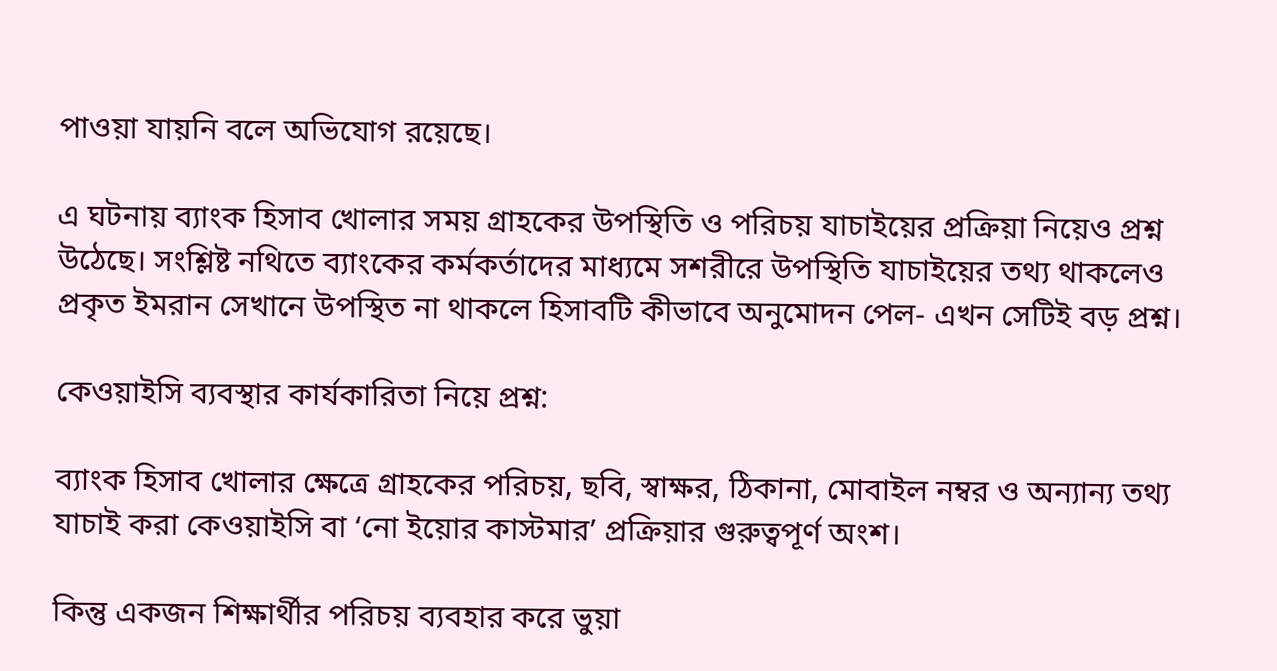পাওয়া যায়নি বলে অভিযোগ রয়েছে।

এ ঘটনায় ব্যাংক হিসাব খোলার সময় গ্রাহকের উপস্থিতি ও পরিচয় যাচাইয়ের প্রক্রিয়া নিয়েও প্রশ্ন উঠেছে। সংশ্লিষ্ট নথিতে ব্যাংকের কর্মকর্তাদের মাধ্যমে সশরীরে উপস্থিতি যাচাইয়ের তথ্য থাকলেও প্রকৃত ইমরান সেখানে উপস্থিত না থাকলে হিসাবটি কীভাবে অনুমোদন পেল- এখন সেটিই বড় প্রশ্ন।

কেওয়াইসি ব্যবস্থার কার্যকারিতা নিয়ে প্রশ্ন:

ব্যাংক হিসাব খোলার ক্ষেত্রে গ্রাহকের পরিচয়, ছবি, স্বাক্ষর, ঠিকানা, মোবাইল নম্বর ও অন্যান্য তথ্য যাচাই করা কেওয়াইসি বা ‘নো ইয়োর কাস্টমার’ প্রক্রিয়ার গুরুত্বপূর্ণ অংশ।

কিন্তু একজন শিক্ষার্থীর পরিচয় ব্যবহার করে ভুয়া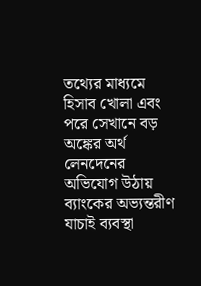তথ্যের মাধ্যমে হিসাব খোলা এবং পরে সেখানে বড় অঙ্কের অর্থ লেনদেনের অভিযোগ উঠায় ব্যাংকের অভ্যন্তরীণ যাচাই ব্যবস্থা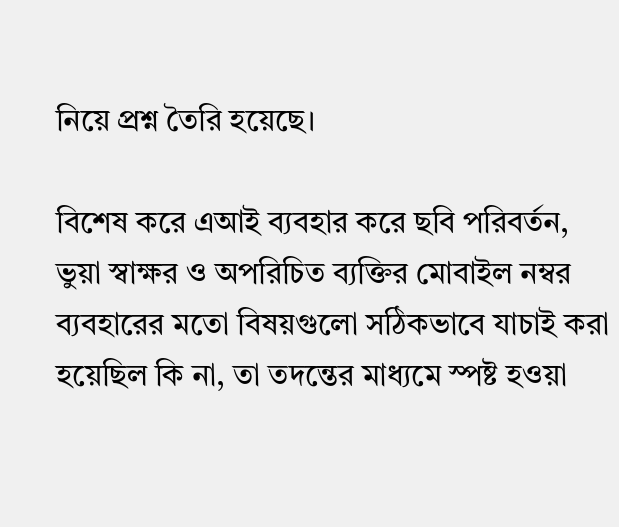নিয়ে প্রশ্ন তৈরি হয়েছে।

বিশেষ করে এআই ব্যবহার করে ছবি পরিবর্তন, ভুয়া স্বাক্ষর ও অপরিচিত ব্যক্তির মোবাইল নম্বর ব্যবহারের মতো বিষয়গুলো সঠিকভাবে যাচাই করা হয়েছিল কি না, তা তদন্তের মাধ্যমে স্পষ্ট হওয়া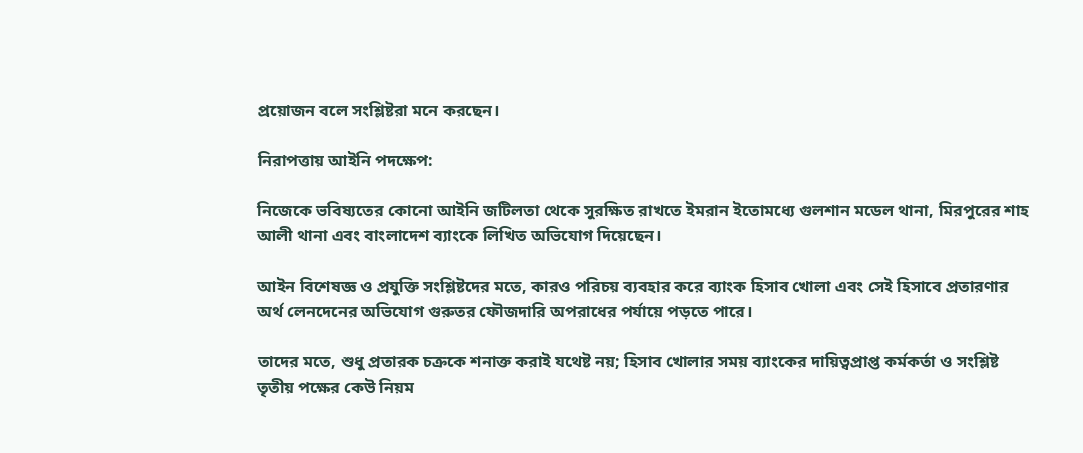প্রয়োজন বলে সংশ্লিষ্টরা মনে করছেন।

নিরাপত্তায় আইনি পদক্ষেপ:

নিজেকে ভবিষ্যতের কোনো আইনি জটিলতা থেকে সুরক্ষিত রাখতে ইমরান ইতোমধ্যে গুলশান মডেল থানা, মিরপুরের শাহ আলী থানা এবং বাংলাদেশ ব্যাংকে লিখিত অভিযোগ দিয়েছেন।

আইন বিশেষজ্ঞ ও প্রযুক্তি সংশ্লিষ্টদের মতে, কারও পরিচয় ব্যবহার করে ব্যাংক হিসাব খোলা এবং সেই হিসাবে প্রতারণার অর্থ লেনদেনের অভিযোগ গুরুতর ফৌজদারি অপরাধের পর্যায়ে পড়তে পারে।

তাদের মতে, শুধু প্রতারক চক্রকে শনাক্ত করাই যথেষ্ট নয়; হিসাব খোলার সময় ব্যাংকের দায়িত্বপ্রাপ্ত কর্মকর্তা ও সংশ্লিষ্ট তৃতীয় পক্ষের কেউ নিয়ম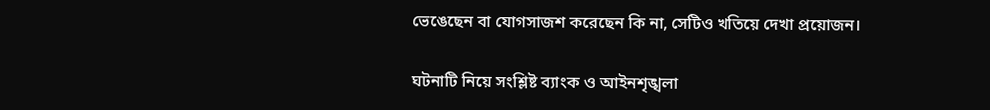ভেঙেছেন বা যোগসাজশ করেছেন কি না, সেটিও খতিয়ে দেখা প্রয়োজন।

ঘটনাটি নিয়ে সংশ্লিষ্ট ব্যাংক ও আইনশৃঙ্খলা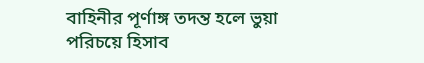বাহিনীর পূর্ণাঙ্গ তদন্ত হলে ভুয়া পরিচয়ে হিসাব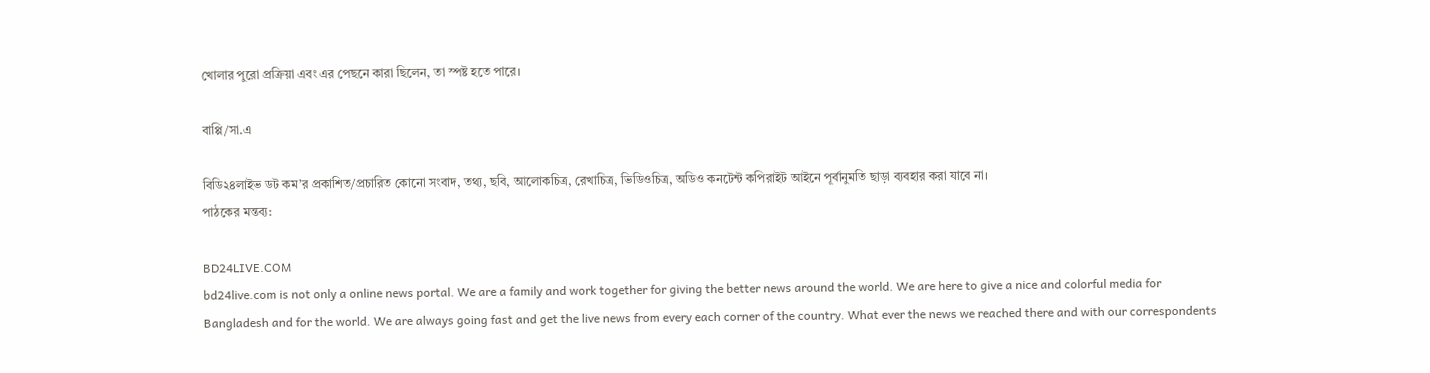খোলার পুরো প্রক্রিয়া এবং এর পেছনে কারা ছিলেন, তা স্পষ্ট হতে পারে।

বাপ্পি/সা.এ

বিডি২৪লাইভ ডট কম’র প্রকাশিত/প্রচারিত কোনো সংবাদ, তথ্য, ছবি, আলোকচিত্র, রেখাচিত্র, ভিডিওচিত্র, অডিও কনটেন্ট কপিরাইট আইনে পূর্বানুমতি ছাড়া ব্যবহার করা যাবে না।
পাঠকের মন্তব্য:

BD24LIVE.COM
bd24live.com is not only a online news portal. We are a family and work together for giving the better news around the world. We are here to give a nice and colorful media for Bangladesh and for the world. We are always going fast and get the live news from every each corner of the country. What ever the news we reached there and with our correspondents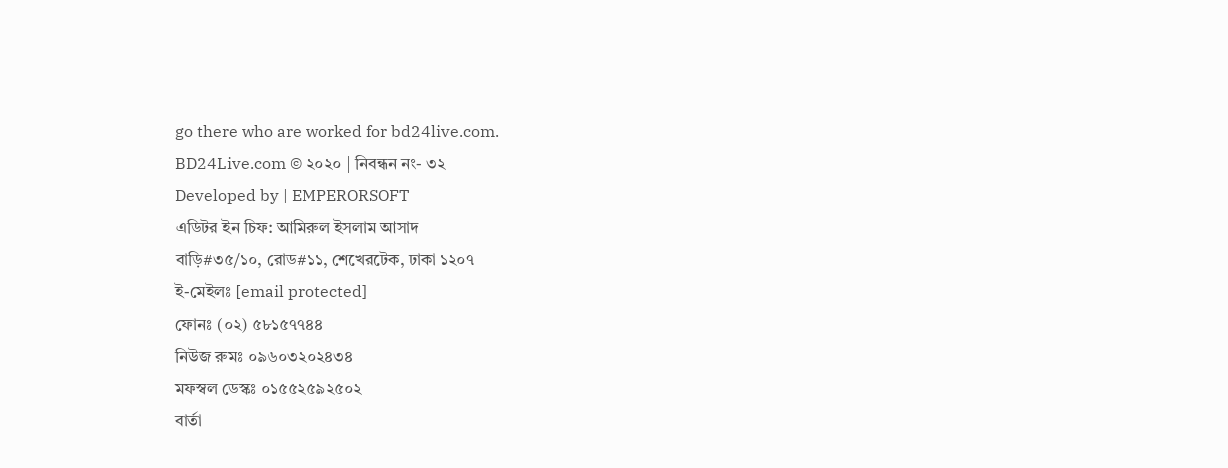go there who are worked for bd24live.com.
BD24Live.com © ২০২০ | নিবন্ধন নং- ৩২
Developed by | EMPERORSOFT
এডিটর ইন চিফ: আমিরুল ইসলাম আসাদ
বাড়ি#৩৫/১০, রোড#১১, শেখেরটেক, ঢাকা ১২০৭
ই-মেইলঃ [email protected]
ফোনঃ (০২) ৫৮১৫৭৭৪৪
নিউজ রুমঃ ০৯৬০৩২০২৪৩৪
মফস্বল ডেস্কঃ ০১৫৫২৫৯২৫০২
বার্তা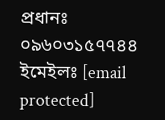প্রধানঃ ০৯৬০৩১৫৭৭৪৪
ইমেইলঃ [email protected]